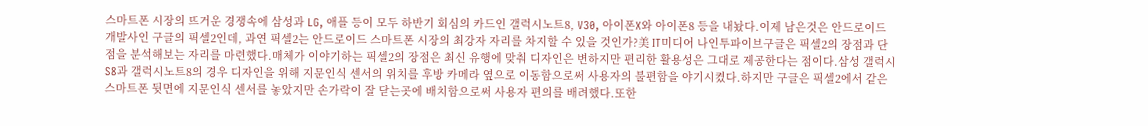스마트폰 시장의 뜨거운 경쟁속에 삼성과 LG, 애플 등이 모두 하반기 회심의 카드인 갤럭시노트8, V30, 아이폰X와 아이폰8 등을 내놨다.이제 남은것은 안드로이드 개발사인 구글의 픽셀2인데, 과연 픽셀2는 안드로이드 스마트폰 시장의 최강자 자리를 차지할 수 있을 것인가?美 IT미디어 나인투파이브구글은 픽셀2의 장점과 단점을 분석해보는 자리를 마련했다.매체가 이야기하는 픽셀2의 장점은 최신 유행에 맞춰 디자인은 변하지만 편리한 활용성은 그대로 제공한다는 점이다.삼성 갤럭시S8과 갤럭시노트8의 경우 디자인을 위해 지문인식 센서의 위치를 후방 카메라 옆으로 이동함으로써 사용자의 불편함을 야기시켰다.하지만 구글은 픽셀2에서 같은 스마트폰 뒷면에 지문인식 센서를 놓았지만 손가락이 잘 닫는곳에 배치함으로써 사용자 편의를 배려했다.또한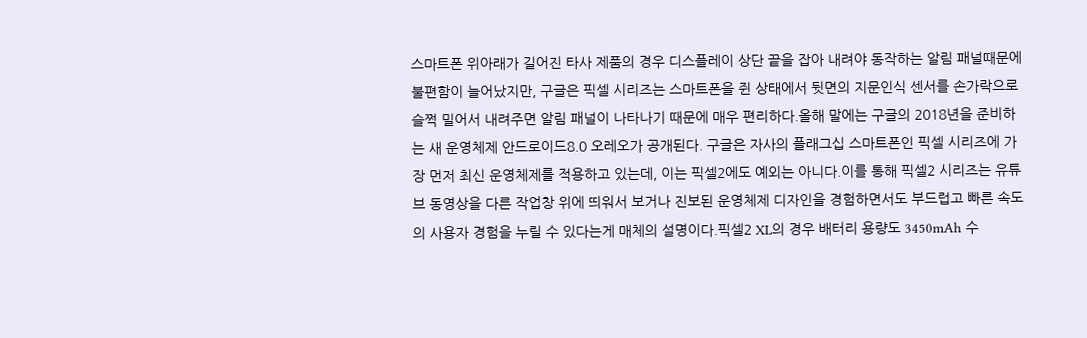스마트폰 위아래가 길어진 타사 제품의 경우 디스플레이 상단 끝을 잡아 내려야 동작하는 알림 패널때문에 불편함이 늘어났지만, 구글은 픽셀 시리즈는 스마트폰을 쥔 상태에서 뒷면의 지문인식 센서를 손가락으로 슬쩍 밀어서 내려주면 알림 패널이 나타나기 때문에 매우 편리하다.올해 말에는 구글의 2018년을 준비하는 새 운영체제 안드로이드8.0 오레오가 공개된다. 구글은 자사의 플래그십 스마트폰인 픽셀 시리즈에 가장 먼저 최신 운영체제를 적용하고 있는데, 이는 픽셀2에도 예외는 아니다.이를 통해 픽셀2 시리즈는 유튜브 동영상을 다른 작업창 위에 띄워서 보거나 진보된 운영체제 디자인을 경험하면서도 부드럽고 빠른 속도의 사용자 경험을 누릴 수 있다는게 매체의 설명이다.픽셀2 XL의 경우 배터리 용량도 3450mAh 수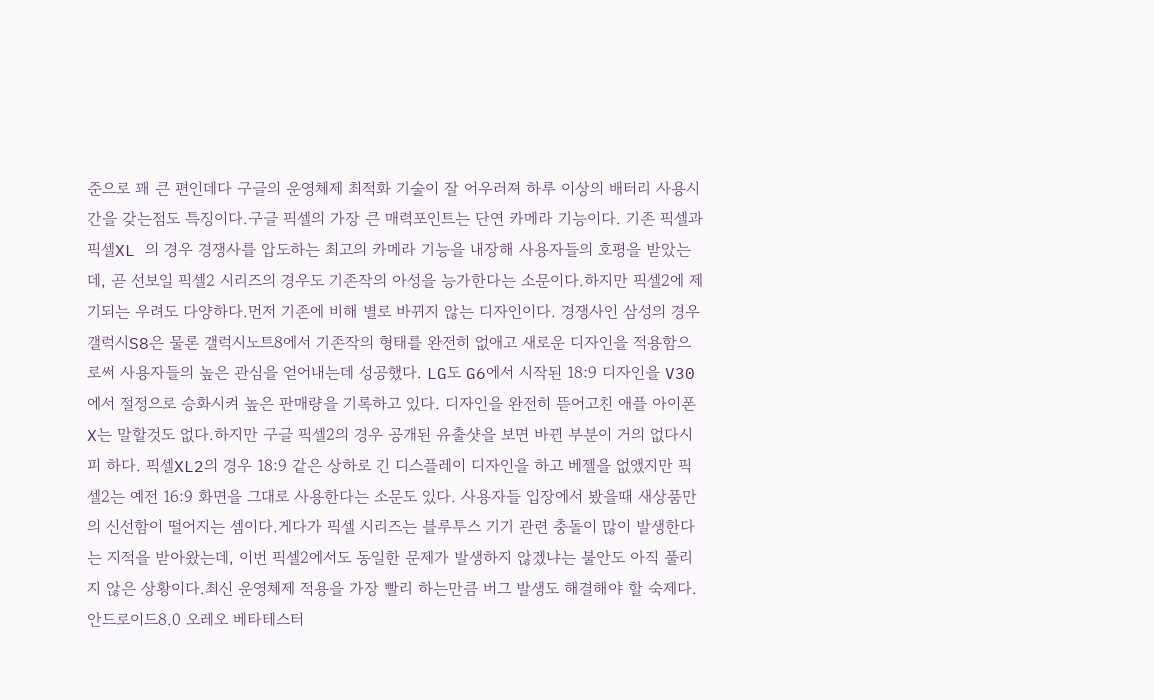준으로 꽤 큰 편인데다 구글의 운영체제 최적화 기술이 잘 어우러져 하루 이상의 배터리 사용시간을 갖는점도 특징이다.구글 픽셀의 가장 큰 매력포인트는 단연 카메라 기능이다. 기존 픽셀과 픽셀XL 의 경우 경쟁사를 압도하는 최고의 카메라 기능을 내장해 사용자들의 호평을 받았는데, 곧 선보일 픽셀2 시리즈의 경우도 기존작의 아성을 능가한다는 소문이다.하지만 픽셀2에 제기되는 우려도 다양하다.먼저 기존에 비해 별로 바뀌지 않는 디자인이다. 경쟁사인 삼성의 경우 갤럭시S8은 물론 갤럭시노트8에서 기존작의 형태를 완전히 없애고 새로운 디자인을 적용함으로써 사용자들의 높은 관심을 얻어내는데 성공했다. LG도 G6에서 시작된 18:9 디자인을 V30에서 절정으로 승화시켜 높은 판매량을 기록하고 있다. 디자인을 완전히 뜯어고친 애플 아이폰X는 말할것도 없다.하지만 구글 픽셀2의 경우 공개된 유출샷을 보면 바뀐 부분이 거의 없다시피 하다. 픽셀XL2의 경우 18:9 같은 상하로 긴 디스플레이 디자인을 하고 베젤을 없앴지만 픽셀2는 예전 16:9 화면을 그대로 사용한다는 소문도 있다. 사용자들 입장에서 봤을때 새상품만의 신선함이 떨어지는 셈이다.게다가 픽셀 시리즈는 블루투스 기기 관련 충돌이 많이 발생한다는 지적을 받아왔는데, 이번 픽셀2에서도 동일한 문제가 발생하지 않겠냐는 불안도 아직 풀리지 않은 상황이다.최신 운영체제 적용을 가장 빨리 하는만큼 버그 발생도 해결해야 할 숙제다. 안드로이드8.0 오레오 베타테스터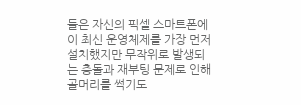들은 자신의 픽셀 스마트폰에 이 최신 운영체제를 가장 먼저 설치했지만 무작위로 발생되는 충돌과 재부팅 문제로 인해 골머리를 썩기도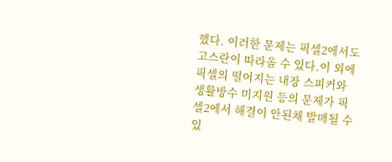했다. 이러한 문제는 픽셀2에서도 고스란이 따라올 수 있다.이 외에 픽셀의 떨어지는 내장 스피커와 생활방수 미지원 등의 문제가 픽셀2에서 해결이 안된채 발매될 수 있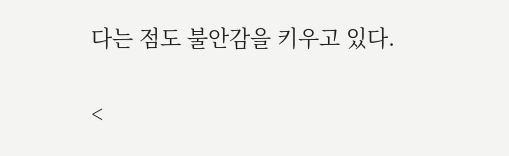다는 점도 불안감을 키우고 있다.

<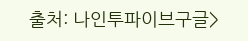출처: 나인투파이브구글>